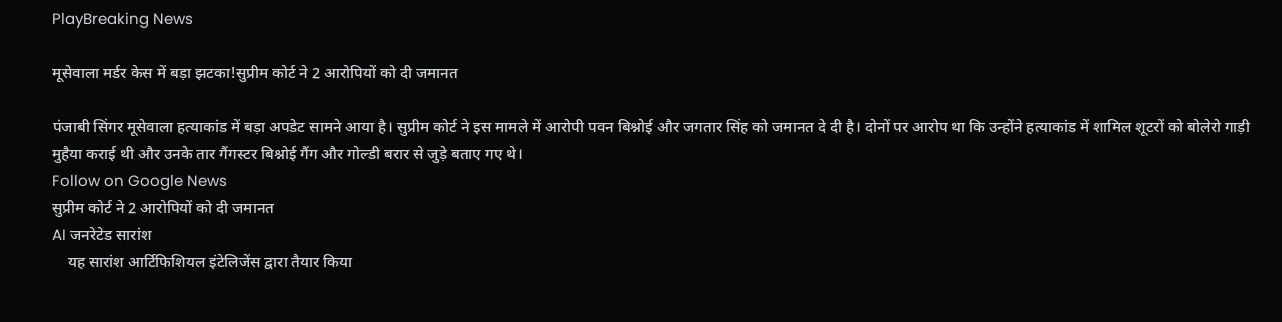PlayBreaking News

मूसेवाला मर्डर केस में बड़ा झटका!सुप्रीम कोर्ट ने 2 आरोपियों को दी जमानत

पंजाबी सिंगर मूसेवाला हत्याकांड में बड़ा अपडेट सामने आया है। सुप्रीम कोर्ट ने इस मामले में आरोपी पवन बिश्नोई और जगतार सिंह को जमानत दे दी है। दोनों पर आरोप था कि उन्होंने हत्याकांड में शामिल शूटरों को बोलेरो गाड़ी मुहैया कराई थी और उनके तार गैंगस्टर बिश्नोई गैंग और गोल्डी बरार से जुड़े बताए गए थे।
Follow on Google News
सुप्रीम कोर्ट ने 2 आरोपियों को दी जमानत
AI जनरेटेड सारांश
    यह सारांश आर्टिफिशियल इंटेलिजेंस द्वारा तैयार किया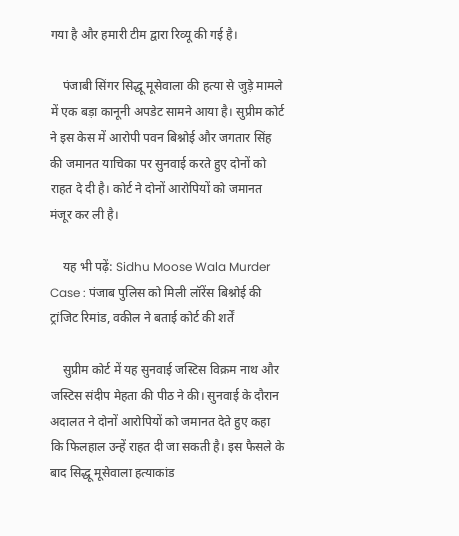गया है और हमारी टीम द्वारा रिव्यू की गई है।

    पंजाबी सिंगर सिद्धू मूसेवाला की हत्या से जुड़े मामले में एक बड़ा कानूनी अपडेट सामने आया है। सुप्रीम कोर्ट ने इस केस में आरोपी पवन बिश्नोई और जगतार सिंह की जमानत याचिका पर सुनवाई करते हुए दोनों को राहत दे दी है। कोर्ट ने दोनों आरोपियों को जमानत मंजूर कर ली है।

    यह भी पढ़ें: Sidhu Moose Wala Murder Case : पंजाब पुलिस को मिली लॉरेंस बिश्नोई की ट्रांजिट रिमांड, वकील ने बताई कोर्ट की शर्तें

    सुप्रीम कोर्ट में यह सुनवाई जस्टिस विक्रम नाथ और जस्टिस संदीप मेहता की पीठ ने की। सुनवाई के दौरान अदालत ने दोनों आरोपियों को जमानत देते हुए कहा कि फिलहाल उन्हें राहत दी जा सकती है। इस फैसले के बाद सिद्धू मूसेवाला हत्याकांड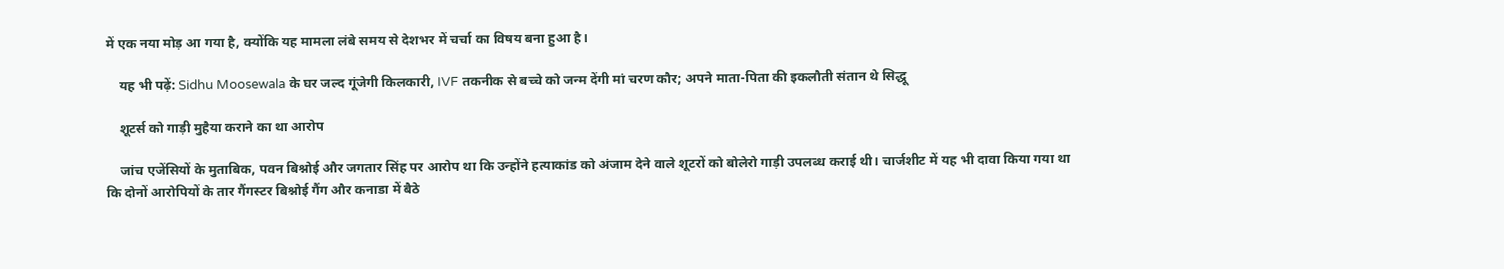में एक नया मोड़ आ गया है, क्योंकि यह मामला लंबे समय से देशभर में चर्चा का विषय बना हुआ है।

    यह भी पढ़ें: Sidhu Moosewala के घर जल्द गूंजेगी किलकारी, IVF तकनीक से बच्चे को जन्म देंगी मां चरण कौर; अपने माता-पिता की इकलौती संतान थे सिद्धू

    शूटर्स को गाड़ी मुहैया कराने का था आरोप

    जांच एजेंसियों के मुताबिक, पवन बिश्नोई और जगतार सिंह पर आरोप था कि उन्होंने हत्याकांड को अंजाम देने वाले शूटरों को बोलेरो गाड़ी उपलब्ध कराई थी। चार्जशीट में यह भी दावा किया गया था कि दोनों आरोपियों के तार गैंगस्टर बिश्नोई गैंग और कनाडा में बैठे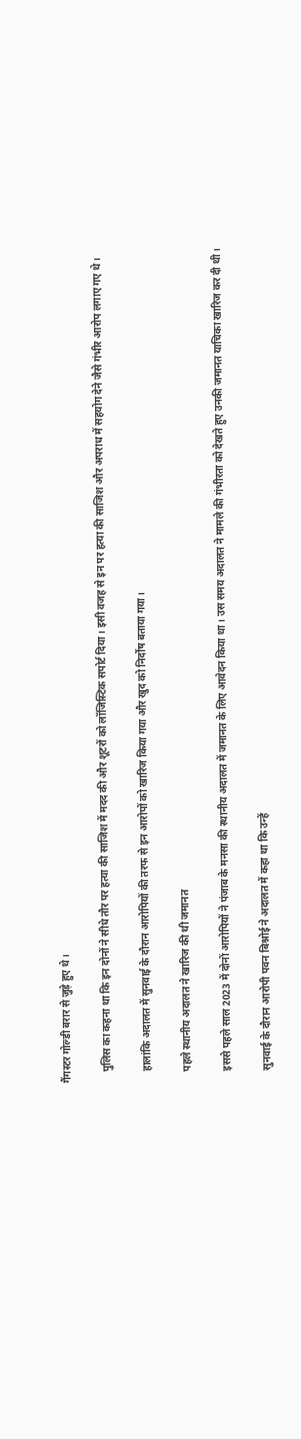गैंगस्टर गोल्डी बरार से जुड़े हुए थे।

    पुलिस का कहना था कि इन दोनों ने सीधे तौर पर हत्या की साजिश में मदद की और शूटरों को लॉजिस्टिक सपोर्ट दिया। इसी वजह से इन पर हत्या की साजिश और अपराध में सहयोग देने जैसे गंभीर आरोप लगाए गए थे।

    हालांकि अदालत में सुनवाई के दौरान आरोपियों की तरफ से इन आरोपों को खारिज किया गया और खुद को निर्दोष बताया गया।

    पहले स्थानीय अदालत ने खारिज की थी जमानत

    इससे पहले साल 2023 में दोनों आरोपियों ने पंजाब के मनसा की स्थानीय अदालत में जमानत के लिए आवेदन किया था। उस समय अदालत ने मामले की गंभीरता को देखते हुए उनकी जमानत याचिका खारिज कर दी थी।

    सुनवाई के दौरान आरोपी पवन बिश्नोई ने अदालत में कहा था कि उन्हें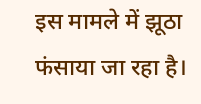इस मामले में झूठा फंसाया जा रहा है।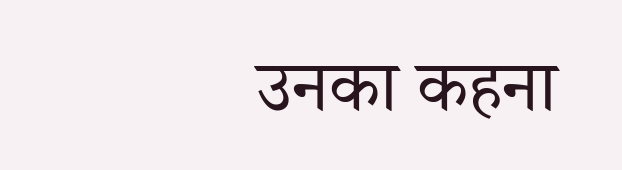उनका कहना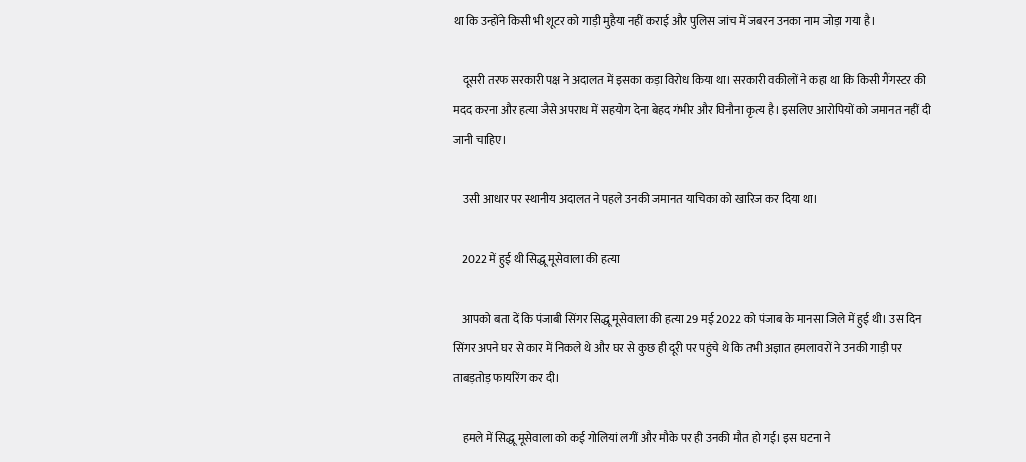था कि उन्होंने किसी भी शूटर को गाड़ी मुहैया नहीं कराई और पुलिस जांच में जबरन उनका नाम जोड़ा गया है।

    दूसरी तरफ सरकारी पक्ष ने अदालत में इसका कड़ा विरोध किया था। सरकारी वकीलों ने कहा था कि किसी गैंगस्टर की मदद करना और हत्या जैसे अपराध में सहयोग देना बेहद गंभीर और घिनौना कृत्य है। इसलिए आरोपियों को जमानत नहीं दी जानी चाहिए।

    उसी आधार पर स्थानीय अदालत ने पहले उनकी जमानत याचिका को खारिज कर दिया था।

    2022 में हुई थी सिद्धू मूसेवाला की हत्या

    आपको बता दें कि पंजाबी सिंगर सिद्धू मूसेवाला की हत्या 29 मई 2022 को पंजाब के मानसा जिले में हुई थी। उस दिन सिंगर अपने घर से कार में निकले थे और घर से कुछ ही दूरी पर पहुंचे थे कि तभी अज्ञात हमलावरों ने उनकी गाड़ी पर ताबड़तोड़ फायरिंग कर दी।

    हमले में सिद्धू मूसेवाला को कई गोलियां लगीं और मौके पर ही उनकी मौत हो गई। इस घटना ने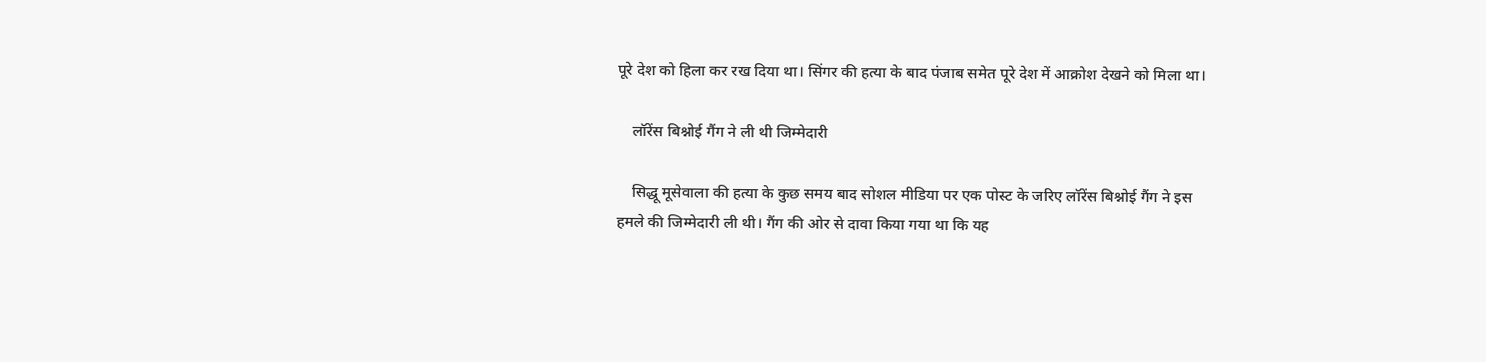पूरे देश को हिला कर रख दिया था। सिंगर की हत्या के बाद पंजाब समेत पूरे देश में आक्रोश देखने को मिला था।

    लॉरेंस बिश्नोई गैंग ने ली थी जिम्मेदारी

    सिद्धू मूसेवाला की हत्या के कुछ समय बाद सोशल मीडिया पर एक पोस्ट के जरिए लॉरेंस बिश्नोई गैंग ने इस हमले की जिम्मेदारी ली थी। गैंग की ओर से दावा किया गया था कि यह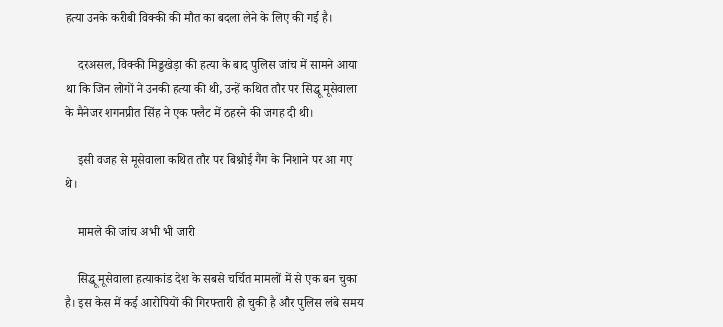हत्या उनके करीबी विक्की की मौत का बदला लेने के लिए की गई है।

    दरअसल, विक्की मिड्डखेड़ा की हत्या के बाद पुलिस जांच में सामने आया था कि जिन लोगों ने उनकी हत्या की थी, उन्हें कथित तौर पर सिद्धू मूसेवाला के मैनेजर शगनप्रीत सिंह ने एक फ्लैट में ठहरने की जगह दी थी।

    इसी वजह से मूसेवाला कथित तौर पर बिश्नोई गैंग के निशाने पर आ गए थे।

    मामले की जांच अभी भी जारी

    सिद्धू मूसेवाला हत्याकांड देश के सबसे चर्चित मामलों में से एक बन चुका है। इस केस में कई आरोपियों की गिरफ्तारी हो चुकी है और पुलिस लंबे समय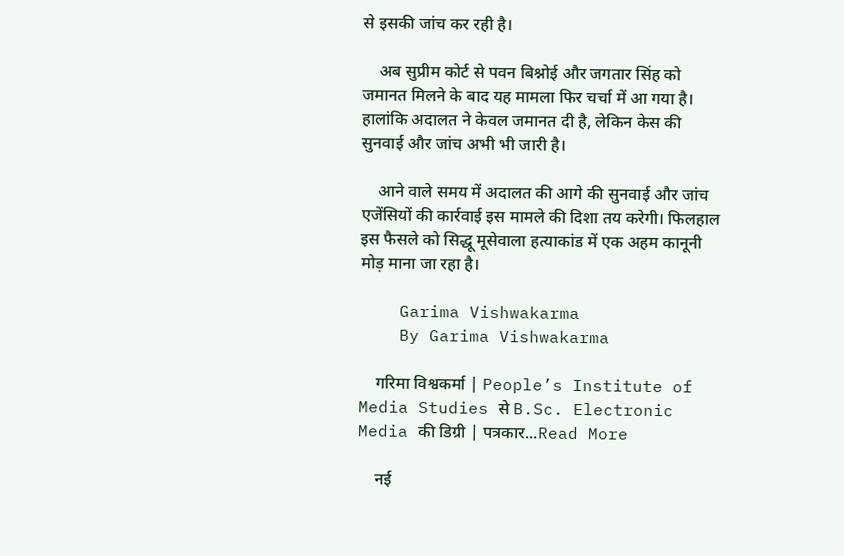से इसकी जांच कर रही है।

    अब सुप्रीम कोर्ट से पवन बिश्नोई और जगतार सिंह को जमानत मिलने के बाद यह मामला फिर चर्चा में आ गया है। हालांकि अदालत ने केवल जमानत दी है, लेकिन केस की सुनवाई और जांच अभी भी जारी है।

    आने वाले समय में अदालत की आगे की सुनवाई और जांच एजेंसियों की कार्रवाई इस मामले की दिशा तय करेगी। फिलहाल इस फैसले को सिद्धू मूसेवाला हत्याकांड में एक अहम कानूनी मोड़ माना जा रहा है।

    Garima Vishwakarma
    By Garima Vishwakarma

    गरिमा विश्वकर्मा | People’s Institute of Media Studies से B.Sc. Electronic Media की डिग्री | पत्रकार...Read More

    नई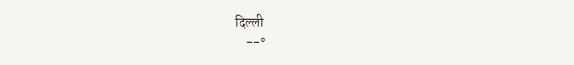दिल्ली
    --°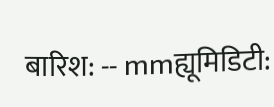बारिश: -- mmह्यूमिडिटी: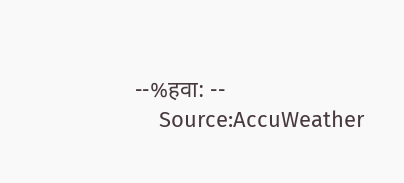--%हवा: --
    Source:AccuWeather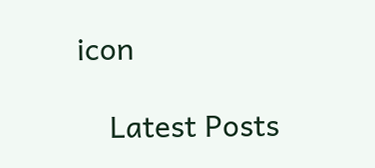icon

    Latest Posts